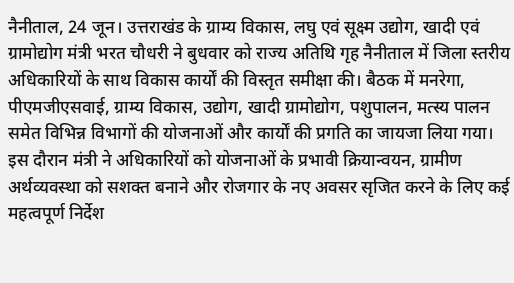नैनीताल, 24 जून। उत्तराखंड के ग्राम्य विकास, लघु एवं सूक्ष्म उद्योग, खादी एवं ग्रामोद्योग मंत्री भरत चौधरी ने बुधवार को राज्य अतिथि गृह नैनीताल में जिला स्तरीय अधिकारियों के साथ विकास कार्यों की विस्तृत समीक्षा की। बैठक में मनरेगा, पीएमजीएसवाई, ग्राम्य विकास, उद्योग, खादी ग्रामोद्योग, पशुपालन, मत्स्य पालन समेत विभिन्न विभागों की योजनाओं और कार्यों की प्रगति का जायजा लिया गया। इस दौरान मंत्री ने अधिकारियों को योजनाओं के प्रभावी क्रियान्वयन, ग्रामीण अर्थव्यवस्था को सशक्त बनाने और रोजगार के नए अवसर सृजित करने के लिए कई महत्वपूर्ण निर्देश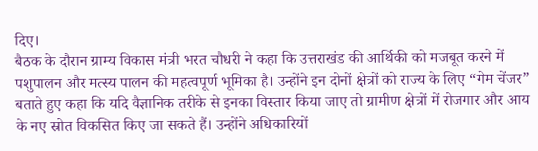दिए।
बैठक के दौरान ग्राम्य विकास मंत्री भरत चौधरी ने कहा कि उत्तराखंड की आर्थिकी को मजबूत करने में पशुपालन और मत्स्य पालन की महत्वपूर्ण भूमिका है। उन्होंने इन दोनों क्षेत्रों को राज्य के लिए “गेम चेंजर” बताते हुए कहा कि यदि वैज्ञानिक तरीके से इनका विस्तार किया जाए तो ग्रामीण क्षेत्रों में रोजगार और आय के नए स्रोत विकसित किए जा सकते हैं। उन्होंने अधिकारियों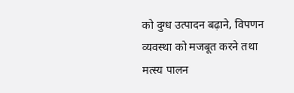को दुग्ध उत्पादन बढ़ाने, विपणन व्यवस्था को मजबूत करने तथा मत्स्य पालन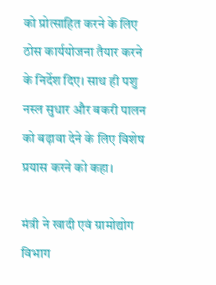को प्रोत्साहित करने के लिए ठोस कार्ययोजना तैयार करने के निर्देश दिए। साथ ही पशु नस्ल सुधार और बकरी पालन को बढ़ावा देने के लिए विशेष प्रयास करने को कहा।

मंत्री ने खादी एवं ग्रामोद्योग विभाग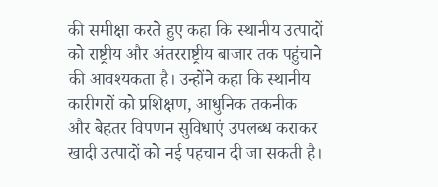की समीक्षा करते हुए कहा कि स्थानीय उत्पादों को राष्ट्रीय और अंतरराष्ट्रीय बाजार तक पहुंचाने की आवश्यकता है। उन्होंने कहा कि स्थानीय कारीगरों को प्रशिक्षण, आधुनिक तकनीक और बेहतर विपणन सुविधाएं उपलब्ध कराकर खादी उत्पादों को नई पहचान दी जा सकती है।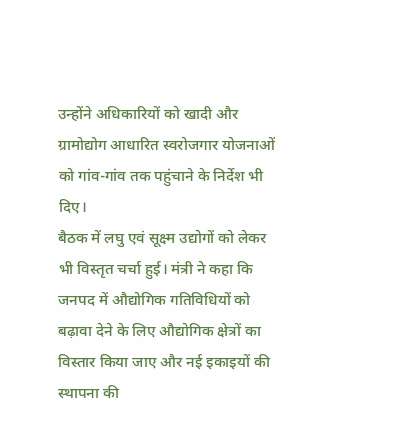उन्होंने अधिकारियों को खादी और ग्रामोद्योग आधारित स्वरोजगार योजनाओं को गांव-गांव तक पहुंचाने के निर्देश भी दिए।
बैठक में लघु एवं सूक्ष्म उद्योगों को लेकर भी विस्तृत चर्चा हुई। मंत्री ने कहा कि जनपद में औद्योगिक गतिविधियों को बढ़ावा देने के लिए औद्योगिक क्षेत्रों का विस्तार किया जाए और नई इकाइयों की स्थापना की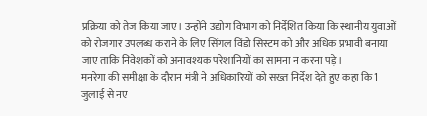प्रक्रिया को तेज किया जाए। उन्होंने उद्योग विभाग को निर्देशित किया कि स्थानीय युवाओं को रोजगार उपलब्ध कराने के लिए सिंगल विंडो सिस्टम को और अधिक प्रभावी बनाया जाए ताकि निवेशकों को अनावश्यक परेशानियों का सामना न करना पड़े।
मनरेगा की समीक्षा के दौरान मंत्री ने अधिकारियों को सख्त निर्देश देते हुए कहा कि 1 जुलाई से नए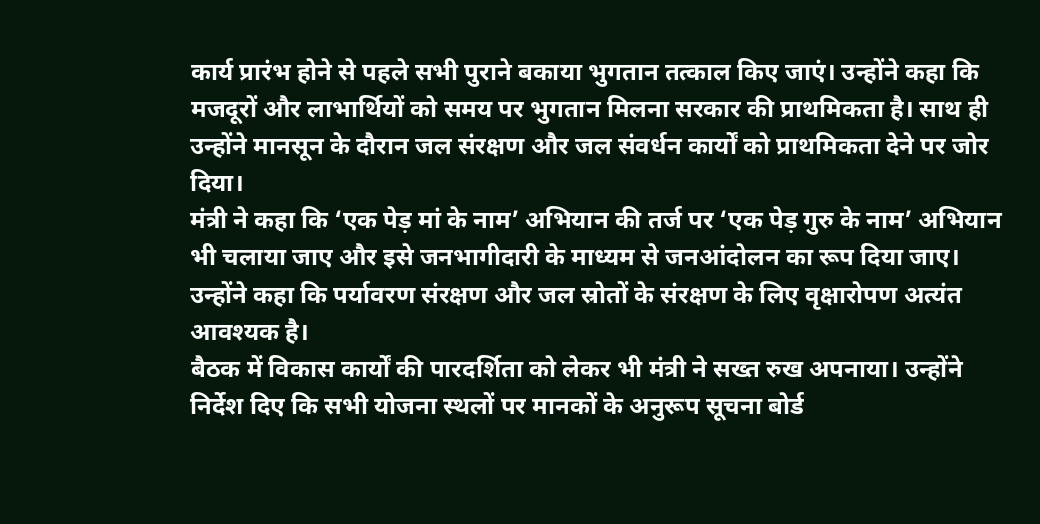कार्य प्रारंभ होने से पहले सभी पुराने बकाया भुगतान तत्काल किए जाएं। उन्होंने कहा कि मजदूरों और लाभार्थियों को समय पर भुगतान मिलना सरकार की प्राथमिकता है। साथ ही उन्होंने मानसून के दौरान जल संरक्षण और जल संवर्धन कार्यों को प्राथमिकता देने पर जोर दिया।
मंत्री ने कहा कि ‘एक पेड़ मां के नाम’ अभियान की तर्ज पर ‘एक पेड़ गुरु के नाम’ अभियान भी चलाया जाए और इसे जनभागीदारी के माध्यम से जनआंदोलन का रूप दिया जाए। उन्होंने कहा कि पर्यावरण संरक्षण और जल स्रोतों के संरक्षण के लिए वृक्षारोपण अत्यंत आवश्यक है।
बैठक में विकास कार्यों की पारदर्शिता को लेकर भी मंत्री ने सख्त रुख अपनाया। उन्होंने निर्देश दिए कि सभी योजना स्थलों पर मानकों के अनुरूप सूचना बोर्ड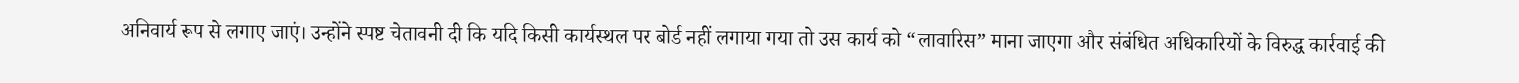अनिवार्य रूप से लगाए जाएं। उन्होंने स्पष्ट चेतावनी दी कि यदि किसी कार्यस्थल पर बोर्ड नहीं लगाया गया तो उस कार्य को “लावारिस” माना जाएगा और संबंधित अधिकारियों के विरुद्ध कार्रवाई की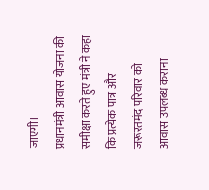जाएगी।
प्रधानमंत्री आवास योजना की समीक्षा करते हुए मंत्री ने कहा कि प्रत्येक पात्र और जरूरतमंद परिवार को आवास उपलब्ध कराना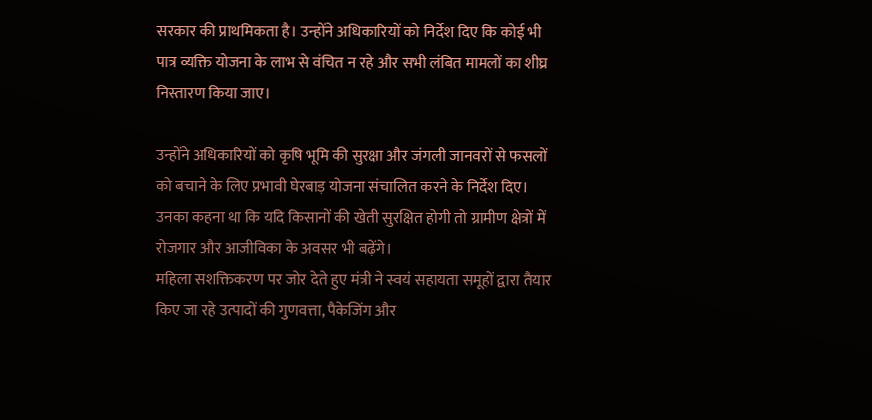सरकार की प्राथमिकता है। उन्होंने अधिकारियों को निर्देश दिए कि कोई भी पात्र व्यक्ति योजना के लाभ से वंचित न रहे और सभी लंबित मामलों का शीघ्र निस्तारण किया जाए।

उन्होंने अधिकारियों को कृषि भूमि की सुरक्षा और जंगली जानवरों से फसलों को बचाने के लिए प्रभावी घेरबाड़ योजना संचालित करने के निर्देश दिए। उनका कहना था कि यदि किसानों की खेती सुरक्षित होगी तो ग्रामीण क्षेत्रों में रोजगार और आजीविका के अवसर भी बढ़ेंगे।
महिला सशक्तिकरण पर जोर देते हुए मंत्री ने स्वयं सहायता समूहों द्वारा तैयार किए जा रहे उत्पादों की गुणवत्ता, पैकेजिंग और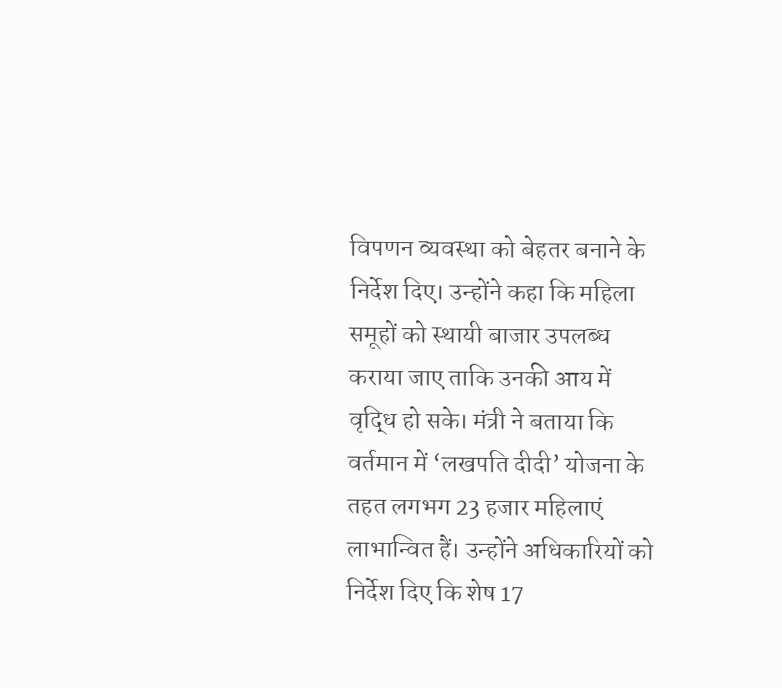विपणन व्यवस्था को बेहतर बनाने के निर्देश दिए। उन्होंने कहा कि महिला समूहों को स्थायी बाजार उपलब्ध कराया जाए ताकि उनकी आय में वृद्धि हो सके। मंत्री ने बताया कि वर्तमान में ‘लखपति दीदी’ योजना के तहत लगभग 23 हजार महिलाएं लाभान्वित हैं। उन्होंने अधिकारियों को निर्देश दिए कि शेष 17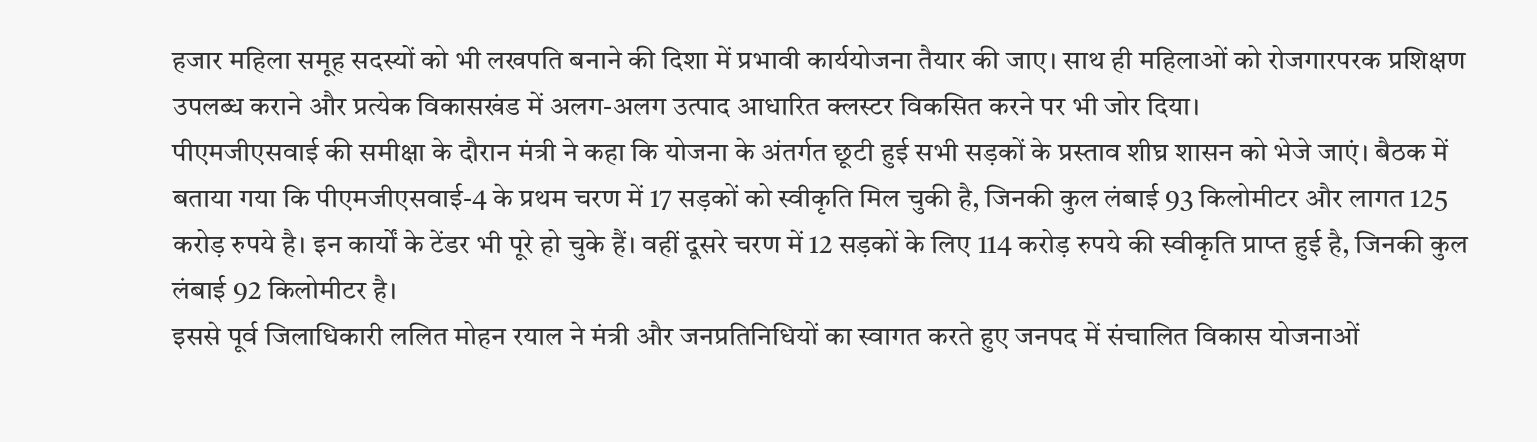हजार महिला समूह सदस्यों को भी लखपति बनाने की दिशा में प्रभावी कार्ययोजना तैयार की जाए। साथ ही महिलाओं को रोजगारपरक प्रशिक्षण उपलब्ध कराने और प्रत्येक विकासखंड में अलग-अलग उत्पाद आधारित क्लस्टर विकसित करने पर भी जोर दिया।
पीएमजीएसवाई की समीक्षा के दौरान मंत्री ने कहा कि योजना के अंतर्गत छूटी हुई सभी सड़कों के प्रस्ताव शीघ्र शासन को भेजे जाएं। बैठक में बताया गया कि पीएमजीएसवाई-4 के प्रथम चरण में 17 सड़कों को स्वीकृति मिल चुकी है, जिनकी कुल लंबाई 93 किलोमीटर और लागत 125 करोड़ रुपये है। इन कार्यों के टेंडर भी पूरे हो चुके हैं। वहीं दूसरे चरण में 12 सड़कों के लिए 114 करोड़ रुपये की स्वीकृति प्राप्त हुई है, जिनकी कुल लंबाई 92 किलोमीटर है।
इससे पूर्व जिलाधिकारी ललित मोहन रयाल ने मंत्री और जनप्रतिनिधियों का स्वागत करते हुए जनपद में संचालित विकास योजनाओं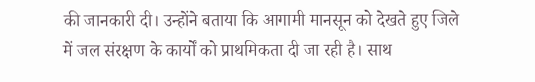की जानकारी दी। उन्होंने बताया कि आगामी मानसून को देखते हुए जिले में जल संरक्षण के कार्यों को प्राथमिकता दी जा रही है। साथ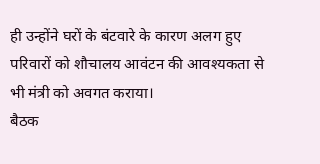ही उन्होंने घरों के बंटवारे के कारण अलग हुए परिवारों को शौचालय आवंटन की आवश्यकता से भी मंत्री को अवगत कराया।
बैठक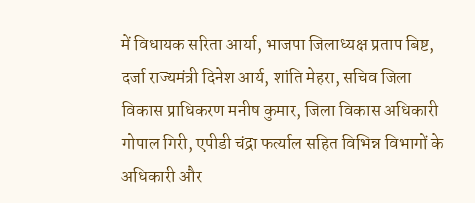में विधायक सरिता आर्या, भाजपा जिलाध्यक्ष प्रताप बिष्ट, दर्जा राज्यमंत्री दिनेश आर्य, शांति मेहरा, सचिव जिला विकास प्राधिकरण मनीष कुमार, जिला विकास अधिकारी गोपाल गिरी, एपीडी चंद्रा फर्त्याल सहित विभिन्न विभागों के अधिकारी और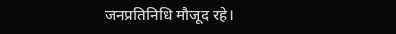जनप्रतिनिधि मौजूद रहे।